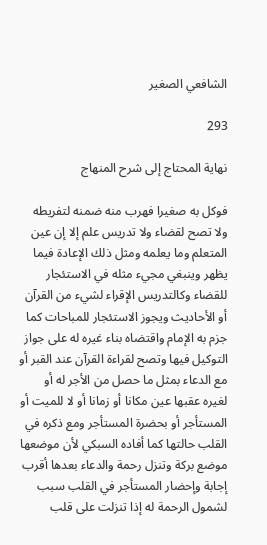الشافعي الصغير

293

نهاية المحتاج إلى شرح المنهاج

فوكل به صغيرا فهرب منه ضمنه لتفريطه ولا تصح لقضاء ولا تدريس علم إلا إن عين المتعلم وما يعلمه ومثل ذلك الإعادة فيما يظهر وينبغي مجيء مثله في الاستئجار للقضاء وكالتدريس الإقراء لشيء من القرآن أو الأحاديث ويجوز الاستئجار للمباحات كما جزم به الإمام واقتضاه بناء غيره له على جواز التوكيل فيها وتصح لقراءة القرآن عند القبر أو مع الدعاء بمثل ما حصل من الأجر له أو لغيره عقبها عين مكانا أو زمانا أو لا للميت أو المستأجر أو بحضرة المستأجر ومع ذكره في القلب حالتها كما أفاده السبكي لأن موضعها موضع بركة وتنزل رحمة والدعاء بعدها أقرب إجابة وإحضار المستأجر في القلب سبب لشمول الرحمة له إذا تنزلت على قلب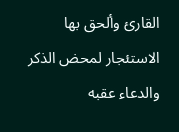القارئ وألحق بها الاستئجار لمحض الذكر والدعاء عقبه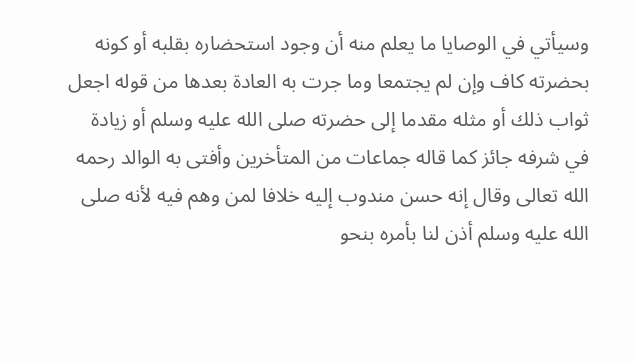وسيأتي في الوصايا ما يعلم منه أن وجود استحضاره بقلبه أو كونه بحضرته كاف وإن لم يجتمعا وما جرت به العادة بعدها من قوله اجعل ثواب ذلك أو مثله مقدما إلى حضرته صلى الله عليه وسلم أو زيادة في شرفه جائز كما قاله جماعات من المتأخرين وأفتى به الوالد رحمه الله تعالى وقال إنه حسن مندوب إليه خلافا لمن وهم فيه لأنه صلى الله عليه وسلم أذن لنا بأمره بنحو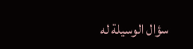سؤال الوسيلة له